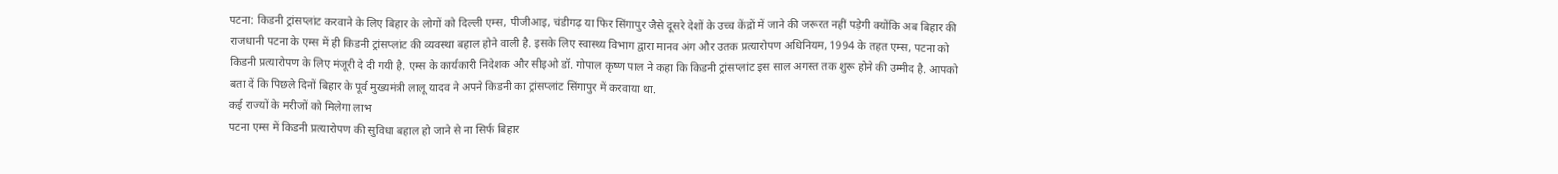पटना: किडनी ट्रांसप्लांट करवाने के लिए बिहार के लोगों को दिल्ली एम्स, पीजीआइ, चंडीगढ़ या फिर सिंगापुर जैसे दूसरे देशों के उच्च केंद्रों में जाने की जरूरत नहीं पड़ेगी क्योंकि अब बिहार की राजधानी पटना के एम्स में ही किडनी ट्रांसप्लांट की व्यवस्था बहाल होने वाली है. इसके लिए स्वास्थ्य विभाग द्वारा मानव अंग और उतक प्रत्यारोपण अधिनियम, 1994 के तहत एम्स, पटना को किडनी प्रत्यारोपण के लिए मंजूरी दे दी गयी है. एम्स के कार्यकारी निदेशक और सीइओ डॉ. गोपाल कृष्ण पाल ने कहा कि किडनी ट्रांसप्लांट इस साल अगस्त तक शुरू होने की उम्मीद है. आपको बता दें कि पिछले दिनों बिहार के पूर्व मुख्यमंत्री लालू यादव ने अपने किडनी का ट्रांसप्लांट सिंगापुर में करवाया था.
कई राज्यों के मरीजों को मिलेगा लाभ
पटना एम्स में किडनी प्रत्यारोपण की सुविधा बहाल हो जाने से ना सिर्फ बिहार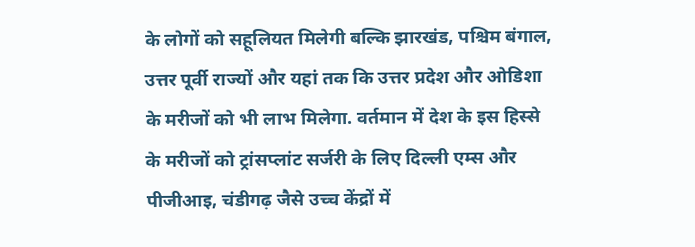के लोगों को सहूलियत मिलेगी बल्कि झारखंड, पश्चिम बंगाल, उत्तर पूर्वी राज्यों और यहां तक कि उत्तर प्रदेश और ओडिशा के मरीजों को भी लाभ मिलेगा. वर्तमान में देश के इस हिस्से के मरीजों को ट्रांसप्लांट सर्जरी के लिए दिल्ली एम्स और पीजीआइ, चंडीगढ़ जैसे उच्च केंद्रों में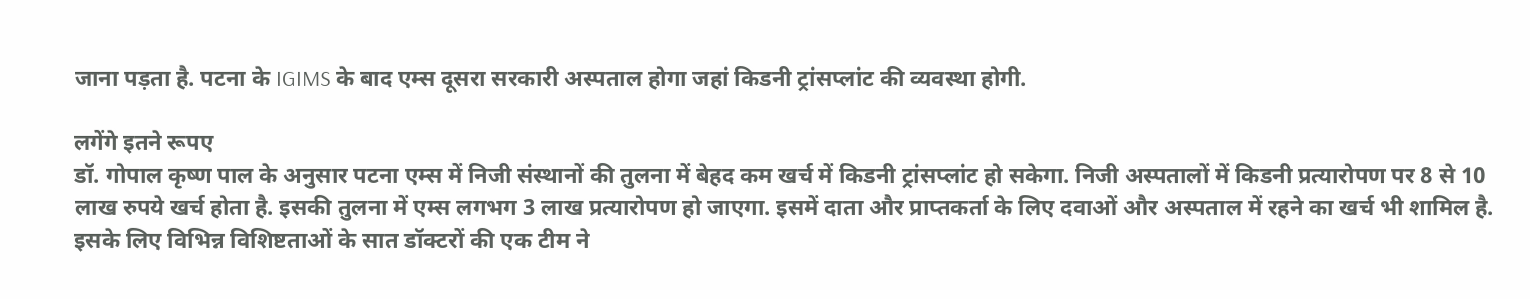जाना पड़ता है. पटना के IGIMS के बाद एम्स दूसरा सरकारी अस्पताल होगा जहां किडनी ट्रांसप्लांट की व्यवस्था होगी.

लगेंगे इतने रूपए
डॉ. गोपाल कृष्ण पाल के अनुसार पटना एम्स में निजी संस्थानों की तुलना में बेहद कम खर्च में किडनी ट्रांसप्लांट हो सकेगा. निजी अस्पतालों में किडनी प्रत्यारोपण पर 8 से 10 लाख रुपये खर्च होता है. इसकी तुलना में एम्स लगभग 3 लाख प्रत्यारोपण हो जाएगा. इसमें दाता और प्राप्तकर्ता के लिए दवाओं और अस्पताल में रहने का खर्च भी शामिल है. इसके लिए विभिन्न विशिष्टताओं के सात डॉक्टरों की एक टीम ने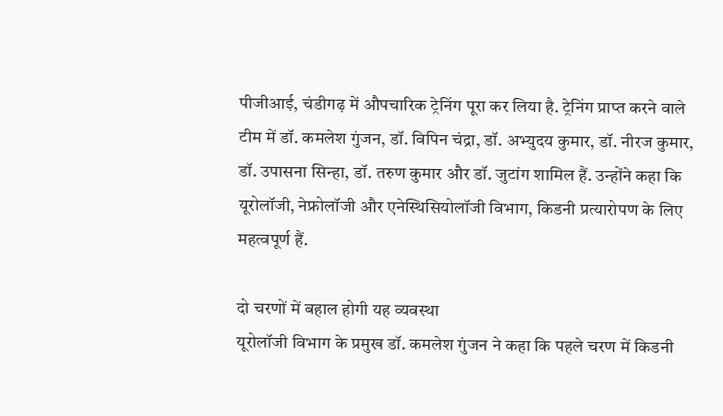पीजीआई, चंडीगढ़ में औपचारिक ट्रेनिंग पूरा कर लिया है. ट्रेनिंग प्राप्त करने वाले टीम में डॉ. कमलेश गुंजन, डॉ. विपिन चंद्रा, डॉ. अभ्युदय कुमार, डॉ. नीरज कुमार, डॉ. उपासना सिन्हा, डॉ. तरुण कुमार और डॉ. जुटांग शामिल हैं. उन्होंने कहा कि यूरोलॉजी, नेफ्रोलॉजी और एनेस्थिसियोलॉजी विभाग, किडनी प्रत्यारोपण के लिए महत्वपूर्ण हैं.

दो चरणों में बहाल होगी यह व्यवस्था
यूरोलॉजी विभाग के प्रमुख डॉ. कमलेश गुंजन ने कहा कि पहले चरण में किडनी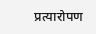प्रत्यारोपण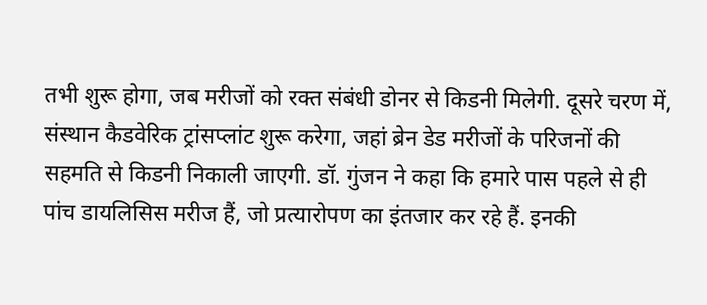तभी शुरू होगा, जब मरीजों को रक्त संबंधी डोनर से किडनी मिलेगी. दूसरे चरण में, संस्थान कैडवेरिक ट्रांसप्लांट शुरू करेगा, जहां ब्रेन डेड मरीजों के परिजनों की सहमति से किडनी निकाली जाएगी. डॉ. गुंजन ने कहा कि हमारे पास पहले से ही पांच डायलिसिस मरीज हैं, जो प्रत्यारोपण का इंतजार कर रहे हैं. इनकी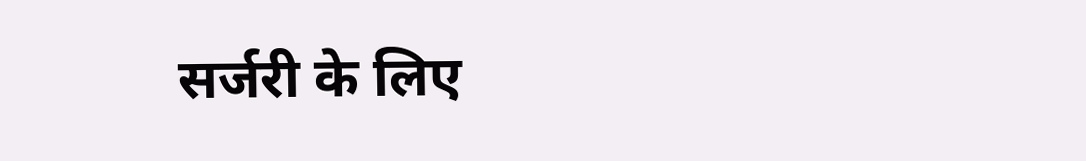सर्जरी के लिए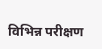विभिन्न परीक्षण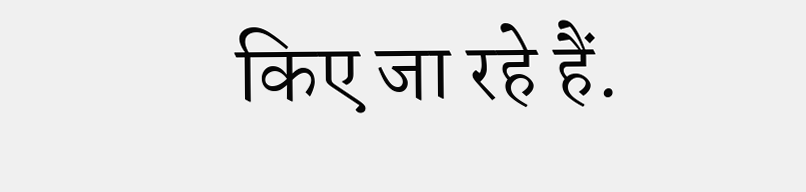किए जा रहे हैं.